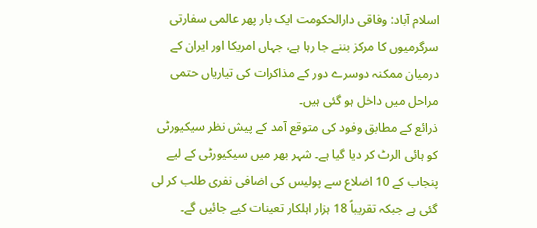اسلام آباد: وفاقی دارالحکومت ایک بار پھر عالمی سفارتی سرگرمیوں کا مرکز بننے جا رہا ہے، جہاں امریکا اور ایران کے درمیان ممکنہ دوسرے دور کے مذاکرات کی تیاریاں حتمی مراحل میں داخل ہو گئی ہیں۔
ذرائع کے مطابق وفود کی متوقع آمد کے پیش نظر سیکیورٹی کو ہائی الرٹ کر دیا گیا ہے۔ شہر بھر میں سیکیورٹی کے لیے پنجاب کے 10 اضلاع سے پولیس کی اضافی نفری طلب کر لی گئی ہے جبکہ تقریباً 18 ہزار اہلکار تعینات کیے جائیں گے۔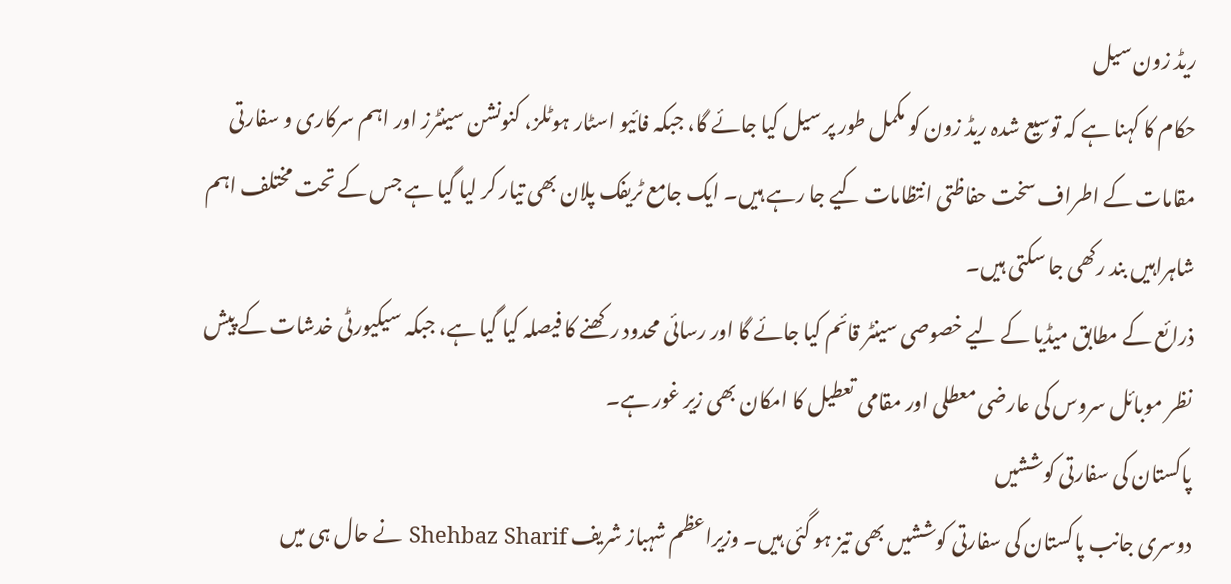ریڈ زون سیل
حکام کا کہنا ہے کہ توسیع شدہ ریڈ زون کو مکمل طور پر سیل کیا جائے گا، جبکہ فائیو اسٹار ہوٹلز، کنونشن سینٹرز اور اہم سرکاری و سفارتی مقامات کے اطراف سخت حفاظتی انتظامات کیے جا رہے ہیں۔ ایک جامع ٹریفک پلان بھی تیار کر لیا گیا ہے جس کے تحت مختلف اہم شاہراہیں بند رکھی جا سکتی ہیں۔
ذرائع کے مطابق میڈیا کے لیے خصوصی سینٹر قائم کیا جائے گا اور رسائی محدود رکھنے کا فیصلہ کیا گیا ہے، جبکہ سیکیورٹی خدشات کے پیش نظر موبائل سروس کی عارضی معطلی اور مقامی تعطیل کا امکان بھی زیر غور ہے۔
پاکستان کی سفارتی کوششیں
دوسری جانب پاکستان کی سفارتی کوششیں بھی تیز ہو گئی ہیں۔ وزیراعظم شہباز شریف Shehbaz Sharif نے حال ہی میں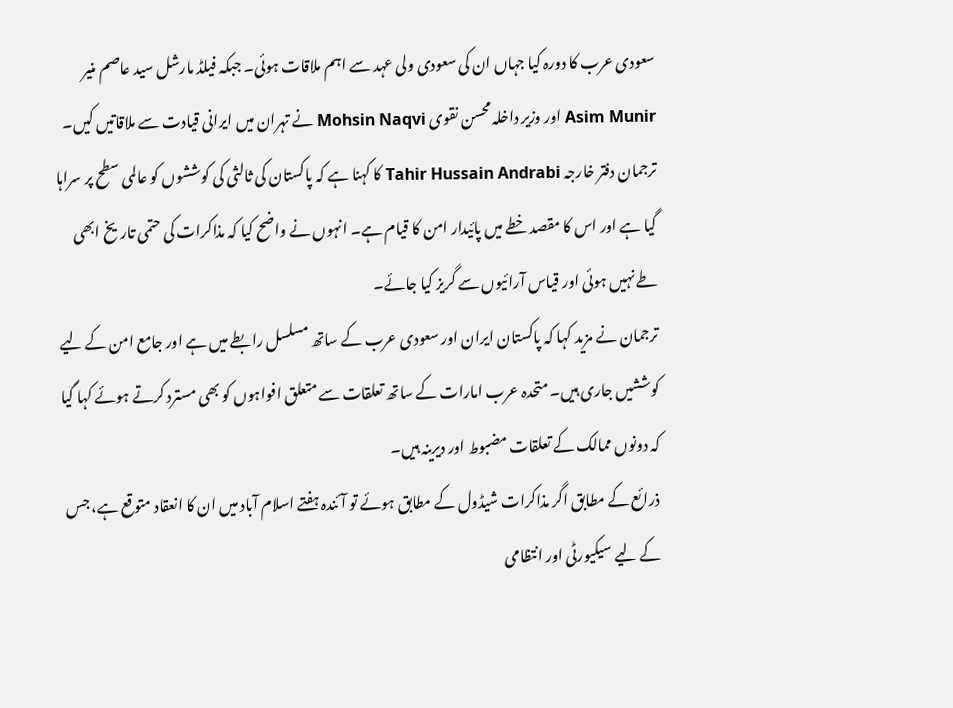سعودی عرب کا دورہ کیا جہاں ان کی سعودی ولی عہد سے اہم ملاقات ہوئی۔ جبکہ فیلڈ مارشل سید عاصم منیر Asim Munir اور وزیر داخلہ محسن نقوی Mohsin Naqvi نے تہران میں ایرانی قیادت سے ملاقاتیں کیں۔
ترجمان دفتر خارجہ Tahir Hussain Andrabi کا کہنا ہے کہ پاکستان کی ثالثی کی کوششوں کو عالمی سطح پر سراہا گیا ہے اور اس کا مقصد خطے میں پائیدار امن کا قیام ہے۔ انہوں نے واضح کیا کہ مذاکرات کی حتمی تاریخ ابھی طے نہیں ہوئی اور قیاس آرائیوں سے گریز کیا جائے۔
ترجمان نے مزید کہا کہ پاکستان ایران اور سعودی عرب کے ساتھ مسلسل رابطے میں ہے اور جامع امن کے لیے کوششیں جاری ہیں۔ متحدہ عرب امارات کے ساتھ تعلقات سے متعلق افواہوں کو بھی مسترد کرتے ہوئے کہا گیا کہ دونوں ممالک کے تعلقات مضبوط اور دیرینہ ہیں۔
ذرائع کے مطابق اگر مذاکرات شیڈول کے مطابق ہوئے تو آئندہ ہفتے اسلام آباد میں ان کا انعقاد متوقع ہے، جس کے لیے سیکیورٹی اور انتظامی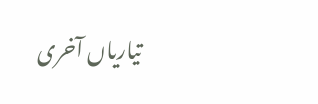تیاریاں آخری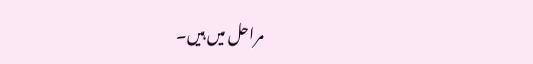مراحل میں ہیں۔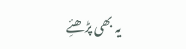یہ بھی پڑھئِے